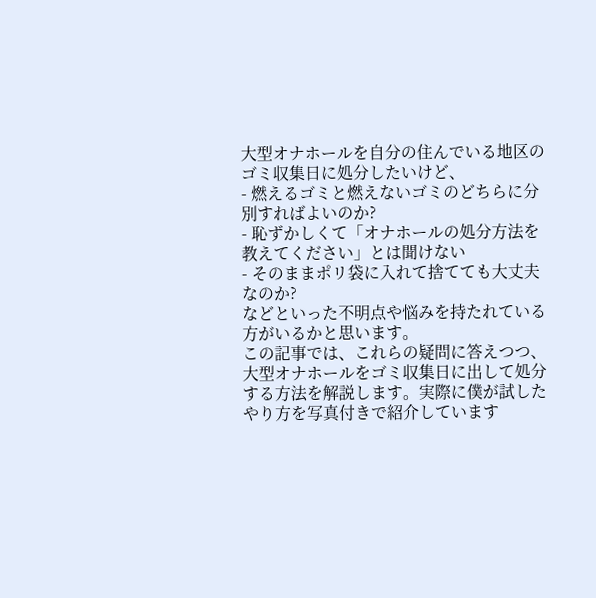大型オナホールを自分の住んでいる地区のゴミ収集日に処分したいけど、
- 燃えるゴミと燃えないゴミのどちらに分別すればよいのか?
- 恥ずかしくて「オナホールの処分方法を教えてください」とは聞けない
- そのままポリ袋に入れて捨てても大丈夫なのか?
などといった不明点や悩みを持たれている方がいるかと思います。
この記事では、これらの疑問に答えつつ、大型オナホールをゴミ収集日に出して処分する方法を解説します。実際に僕が試したやり方を写真付きで紹介しています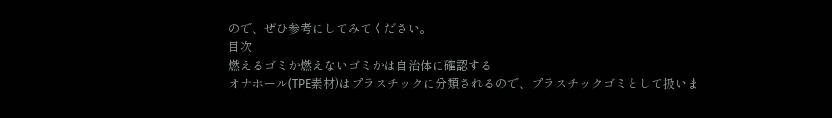ので、ぜひ参考にしてみてください。
目次
燃えるゴミか燃えないゴミかは自治体に確認する
オナホール(TPE素材)はプラスチックに分類されるので、プラスチックゴミとして扱いま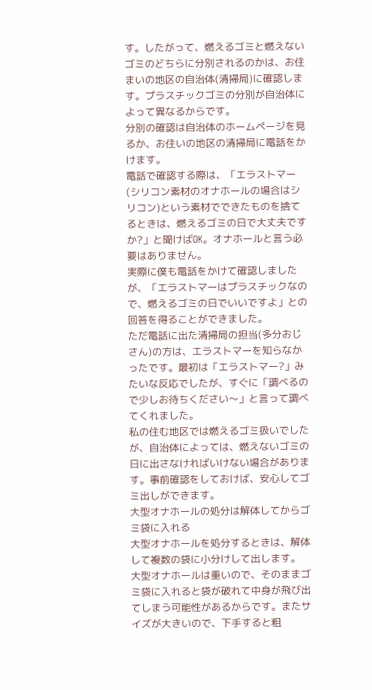す。したがって、燃えるゴミと燃えないゴミのどちらに分別されるのかは、お住まいの地区の自治体(清掃局)に確認します。プラスチックゴミの分別が自治体によって異なるからです。
分別の確認は自治体のホームページを見るか、お住いの地区の清掃局に電話をかけます。
電話で確認する際は、「エラストマー(シリコン素材のオナホールの場合はシリコン)という素材でできたものを捨てるときは、燃えるゴミの日で大丈夫ですか?」と聞けばOK。オナホールと言う必要はありません。
実際に僕も電話をかけて確認しましたが、「エラストマーはプラスチックなので、燃えるゴミの日でいいですよ」との回答を得ることができました。
ただ電話に出た清掃局の担当(多分おじさん)の方は、エラストマーを知らなかったです。最初は「エラストマー?」みたいな反応でしたが、すぐに「調べるので少しお待ちください〜」と言って調べてくれました。
私の住む地区では燃えるゴミ扱いでしたが、自治体によっては、燃えないゴミの日に出さなければいけない場合があります。事前確認をしておけば、安心してゴミ出しができます。
大型オナホールの処分は解体してからゴミ袋に入れる
大型オナホールを処分するときは、解体して複数の袋に小分けして出します。
大型オナホールは重いので、そのままゴミ袋に入れると袋が破れて中身が飛び出てしまう可能性があるからです。またサイズが大きいので、下手すると粗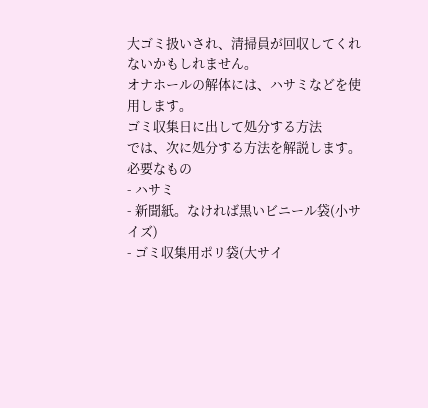大ゴミ扱いされ、清掃員が回収してくれないかもしれません。
オナホールの解体には、ハサミなどを使用します。
ゴミ収集日に出して処分する方法
では、次に処分する方法を解説します。
必要なもの
- ハサミ
- 新聞紙。なければ黒いビニール袋(小サイズ)
- ゴミ収集用ポリ袋(大サイ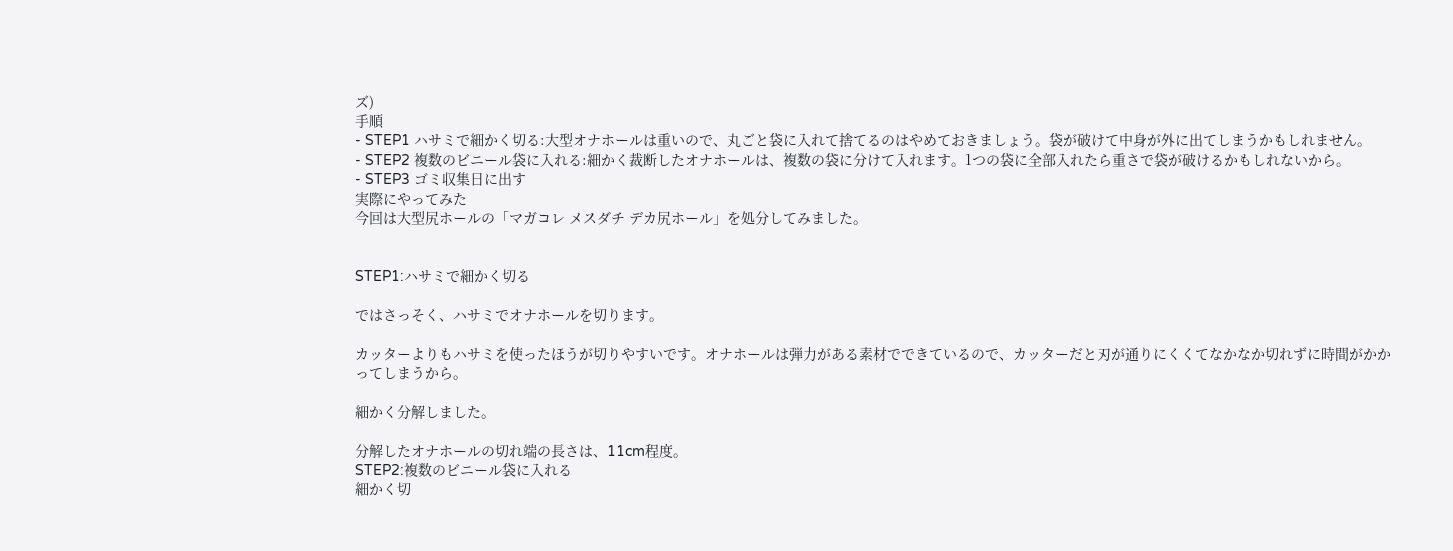ズ)
手順
- STEP1 ハサミで細かく切る:大型オナホールは重いので、丸ごと袋に入れて捨てるのはやめておきましょう。袋が破けて中身が外に出てしまうかもしれません。
- STEP2 複数のビニール袋に入れる:細かく裁断したオナホールは、複数の袋に分けて入れます。1つの袋に全部入れたら重さで袋が破けるかもしれないから。
- STEP3 ゴミ収集日に出す
実際にやってみた
今回は大型尻ホールの「マガコレ メスダチ デカ尻ホール」を処分してみました。


STEP1:ハサミで細かく切る

ではさっそく、ハサミでオナホールを切ります。

カッターよりもハサミを使ったほうが切りやすいです。オナホールは弾力がある素材でできているので、カッターだと刃が通りにくくてなかなか切れずに時間がかかってしまうから。

細かく分解しました。

分解したオナホールの切れ端の長さは、11cm程度。
STEP2:複数のビニール袋に入れる
細かく切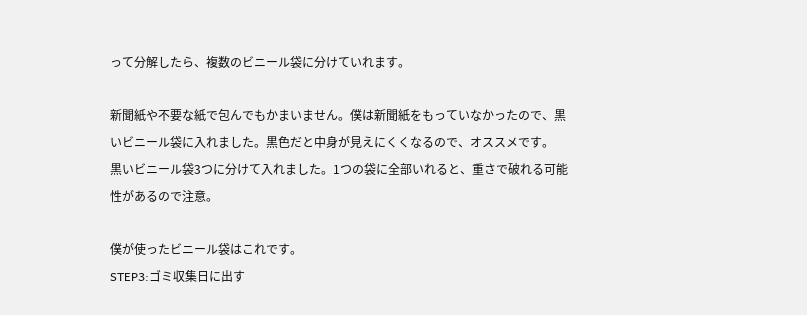って分解したら、複数のビニール袋に分けていれます。

新聞紙や不要な紙で包んでもかまいません。僕は新聞紙をもっていなかったので、黒いビニール袋に入れました。黒色だと中身が見えにくくなるので、オススメです。
黒いビニール袋3つに分けて入れました。1つの袋に全部いれると、重さで破れる可能性があるので注意。

僕が使ったビニール袋はこれです。
STEP3:ゴミ収集日に出す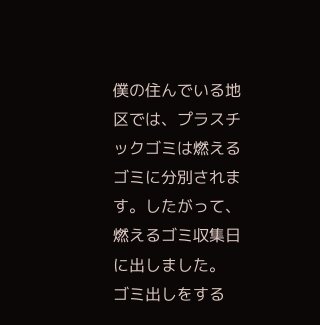僕の住んでいる地区では、プラスチックゴミは燃えるゴミに分別されます。したがって、燃えるゴミ収集日に出しました。
ゴミ出しをする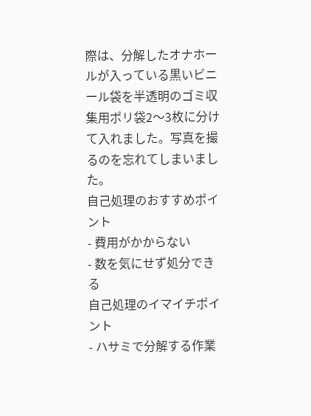際は、分解したオナホールが入っている黒いビニール袋を半透明のゴミ収集用ポリ袋2〜3枚に分けて入れました。写真を撮るのを忘れてしまいました。
自己処理のおすすめポイント
- 費用がかからない
- 数を気にせず処分できる
自己処理のイマイチポイント
- ハサミで分解する作業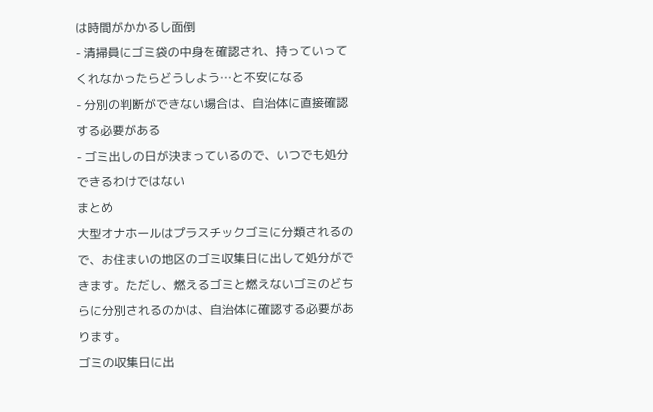は時間がかかるし面倒
- 清掃員にゴミ袋の中身を確認され、持っていってくれなかったらどうしよう…と不安になる
- 分別の判断ができない場合は、自治体に直接確認する必要がある
- ゴミ出しの日が決まっているので、いつでも処分できるわけではない
まとめ
大型オナホールはプラスチックゴミに分類されるので、お住まいの地区のゴミ収集日に出して処分ができます。ただし、燃えるゴミと燃えないゴミのどちらに分別されるのかは、自治体に確認する必要があります。
ゴミの収集日に出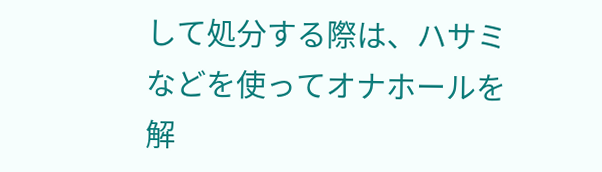して処分する際は、ハサミなどを使ってオナホールを解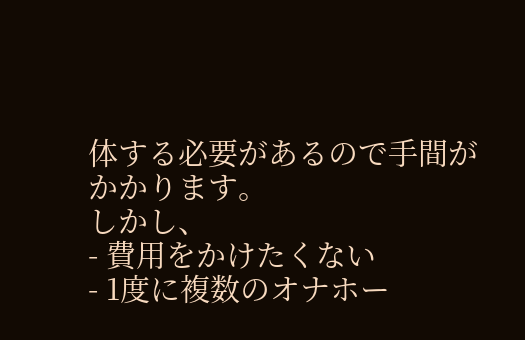体する必要があるので手間がかかります。
しかし、
- 費用をかけたくない
- 1度に複数のオナホー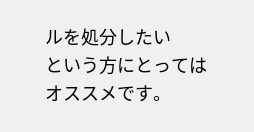ルを処分したい
という方にとってはオススメです。